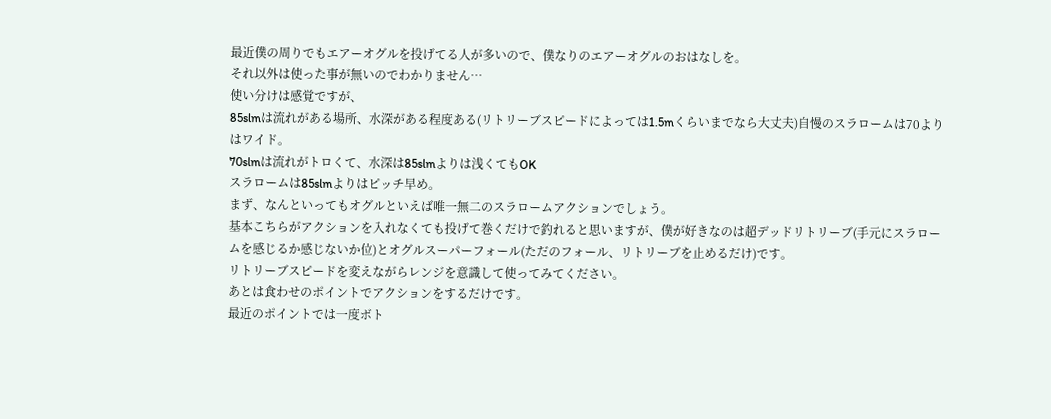最近僕の周りでもエアーオグルを投げてる人が多いので、僕なりのエアーオグルのおはなしを。
それ以外は使った事が無いのでわかりません…
使い分けは感覚ですが、
85slmは流れがある場所、水深がある程度ある(リトリーブスピードによっては1.5mくらいまでなら大丈夫)自慢のスラロームは70よりはワイド。
70slmは流れがトロくて、水深は85slmよりは浅くてもOK
スラロームは85slmよりはピッチ早め。
まず、なんといってもオグルといえば唯一無二のスラロームアクションでしょう。
基本こちらがアクションを入れなくても投げて巻くだけで釣れると思いますが、僕が好きなのは超デッドリトリーブ(手元にスラロームを感じるか感じないか位)とオグルスーパーフォール(ただのフォール、リトリーブを止めるだけ)です。
リトリーブスピードを変えながらレンジを意識して使ってみてください。
あとは食わせのポイントでアクションをするだけです。
最近のポイントでは一度ボト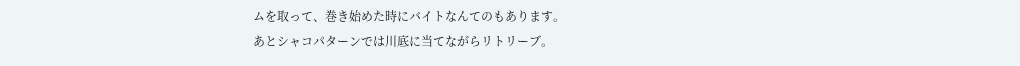ムを取って、巻き始めた時にバイトなんてのもあります。
あとシャコパターンでは川底に当てながらリトリーブ。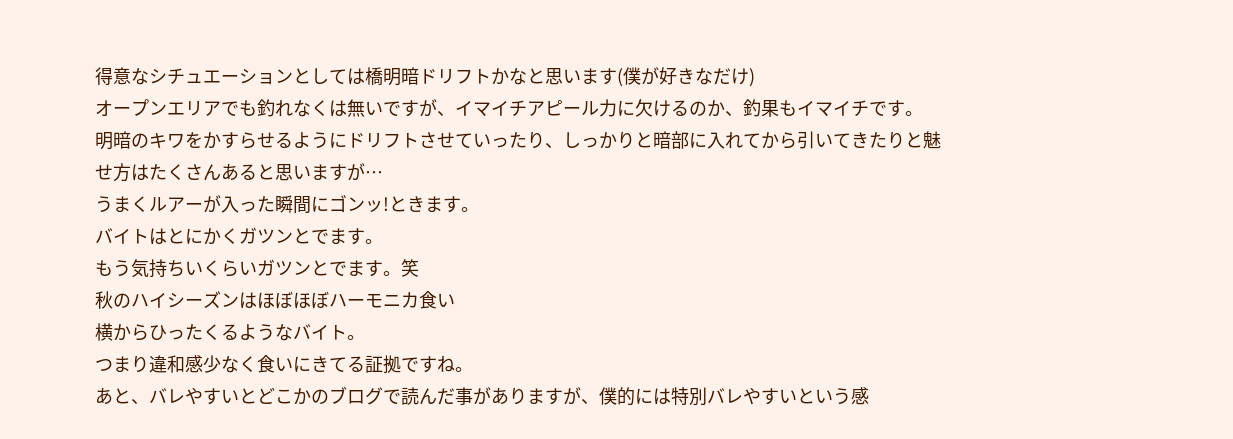得意なシチュエーションとしては橋明暗ドリフトかなと思います(僕が好きなだけ)
オープンエリアでも釣れなくは無いですが、イマイチアピール力に欠けるのか、釣果もイマイチです。
明暗のキワをかすらせるようにドリフトさせていったり、しっかりと暗部に入れてから引いてきたりと魅せ方はたくさんあると思いますが…
うまくルアーが入った瞬間にゴンッ!ときます。
バイトはとにかくガツンとでます。
もう気持ちいくらいガツンとでます。笑
秋のハイシーズンはほぼほぼハーモニカ食い
横からひったくるようなバイト。
つまり違和感少なく食いにきてる証拠ですね。
あと、バレやすいとどこかのブログで読んだ事がありますが、僕的には特別バレやすいという感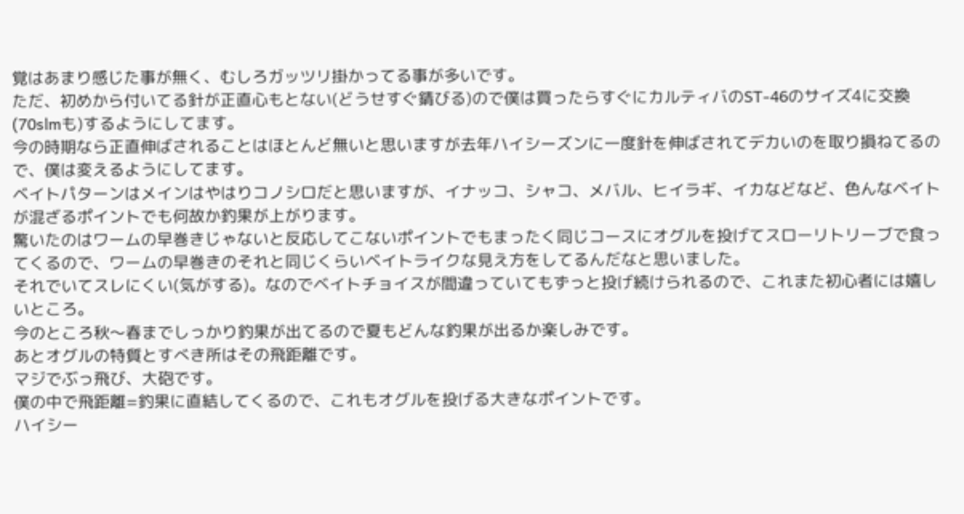覚はあまり感じた事が無く、むしろガッツリ掛かってる事が多いです。
ただ、初めから付いてる針が正直心もとない(どうせすぐ錆びる)ので僕は買ったらすぐにカルティバのST-46のサイズ4に交換(70slmも)するようにしてます。
今の時期なら正直伸ばされることはほとんど無いと思いますが去年ハイシーズンに一度針を伸ばされてデカいのを取り損ねてるので、僕は変えるようにしてます。
ベイトパターンはメインはやはりコノシロだと思いますが、イナッコ、シャコ、メバル、ヒイラギ、イカなどなど、色んなベイトが混ざるポイントでも何故か釣果が上がります。
驚いたのはワームの早巻きじゃないと反応してこないポイントでもまったく同じコースにオグルを投げてスローリトリーブで食ってくるので、ワームの早巻きのそれと同じくらいベイトライクな見え方をしてるんだなと思いました。
それでいてスレにくい(気がする)。なのでベイトチョイスが間違っていてもずっと投げ続けられるので、これまた初心者には嬉しいところ。
今のところ秋〜春までしっかり釣果が出てるので夏もどんな釣果が出るか楽しみです。
あとオグルの特質とすべき所はその飛距離です。
マジでぶっ飛び、大砲です。
僕の中で飛距離=釣果に直結してくるので、これもオグルを投げる大きなポイントです。
ハイシー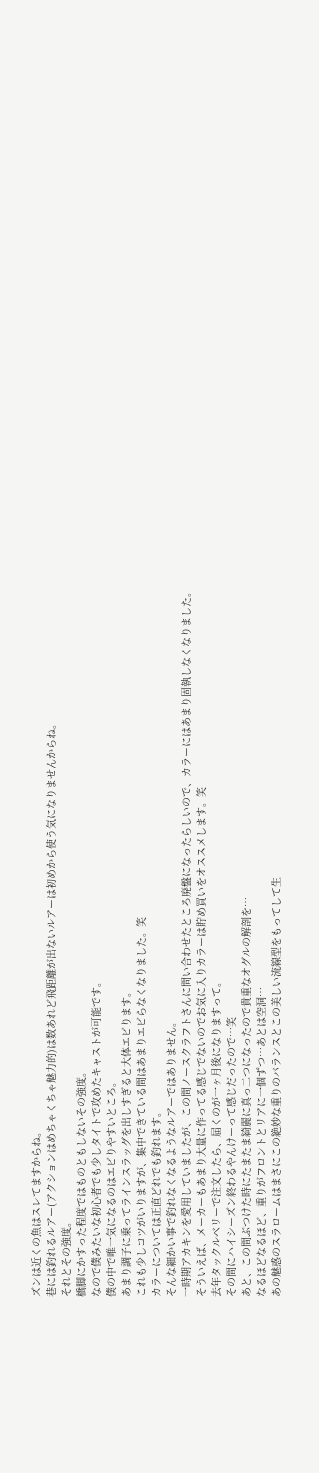ズンは近くの魚はスレてますからね。
巷には釣れるルアー(アクションはめちゃくちゃ魅力的)は数あれど飛距離が出ないルアーは初めから使う気になりませんからね。
それとその強度。
橋脚にかすった程度ではものともしないその強度。
なので僕みたいな初心者でも少しタイトで攻めたキャストが可能です。
僕の中で唯一気になるのはエビりやすいところ。
あまり調子に乗ってラインスラッグを出しすぎると大体エビります。
これも少しコツがいりますが、集中できている間はあまりエビらなくなりました。笑
カラーについては正直どれでも釣れます。
そんな細かい事で釣れなくなるようなルアーではありません。
一時期アカキンを愛用していましたが、この間ノースクラフトさんに問い合わせたところ廃盤になったらしいので、カラーにはあまり固執しなくなりました。
そういえば、メーカーもあまり大量に作ってる感じでないのでお気に入りカラーは貯め買いをオススメします。笑
去年タックルベリーで注文したら、届くのが一ヶ月後になりますって。
その間にハイシーズン終わるやんけーって感じだったので…笑
あと、この間ぶつけた時にたまたま綺麗に真っ二つになったので貴重なオグルの解剖を…
なるほどなるほど、重りがフロントとリアに一個ずつ…あとは空洞…
あの魅惑のスラロームはまさにこの絶妙な重りのバランスとこの美しい流線型をもってして生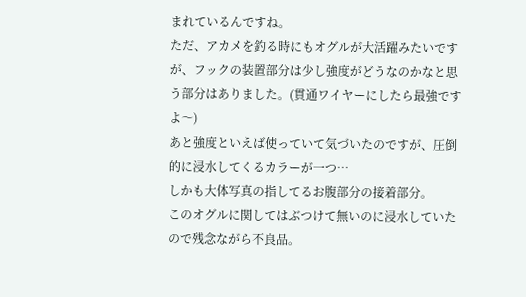まれているんですね。
ただ、アカメを釣る時にもオグルが大活躍みたいですが、フックの装置部分は少し強度がどうなのかなと思う部分はありました。(貫通ワイヤーにしたら最強ですよ〜)
あと強度といえば使っていて気づいたのですが、圧倒的に浸水してくるカラーが一つ…
しかも大体写真の指してるお腹部分の接着部分。
このオグルに関してはぶつけて無いのに浸水していたので残念ながら不良品。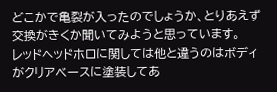どこかで亀裂が入ったのでしょうか、とりあえず交換がきくか聞いてみようと思っています。
レッドヘッドホロに関しては他と違うのはボディがクリアベースに塗装してあ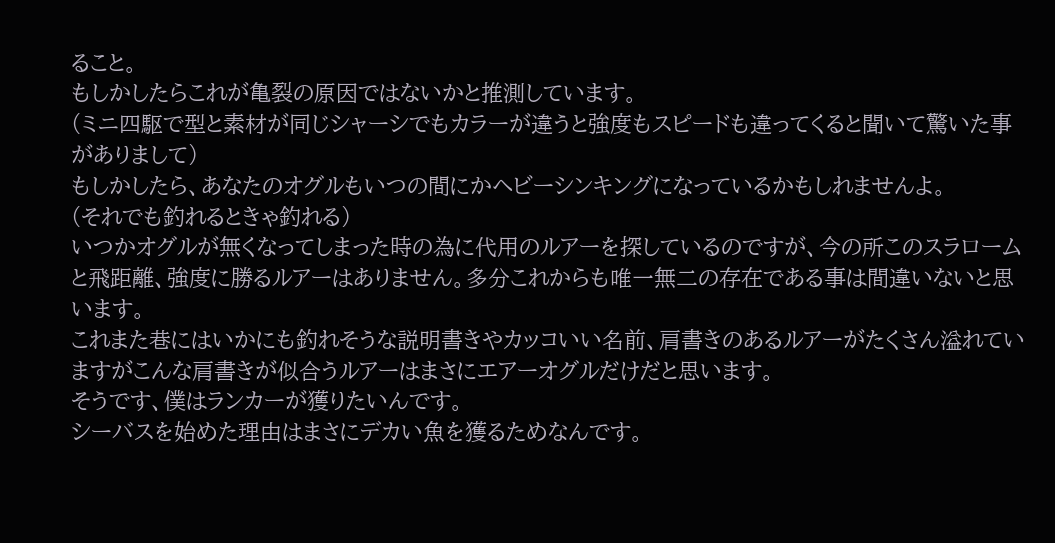ること。
もしかしたらこれが亀裂の原因ではないかと推測しています。
(ミニ四駆で型と素材が同じシャーシでもカラーが違うと強度もスピードも違ってくると聞いて驚いた事がありまして)
もしかしたら、あなたのオグルもいつの間にかヘビーシンキングになっているかもしれませんよ。
(それでも釣れるときゃ釣れる)
いつかオグルが無くなってしまった時の為に代用のルアーを探しているのですが、今の所このスラロームと飛距離、強度に勝るルアーはありません。多分これからも唯一無二の存在である事は間違いないと思います。
これまた巷にはいかにも釣れそうな説明書きやカッコいい名前、肩書きのあるルアーがたくさん溢れていますがこんな肩書きが似合うルアーはまさにエアーオグルだけだと思います。
そうです、僕はランカーが獲りたいんです。
シーバスを始めた理由はまさにデカい魚を獲るためなんです。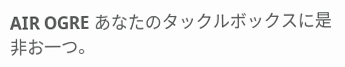AIR OGRE あなたのタックルボックスに是非お一つ。